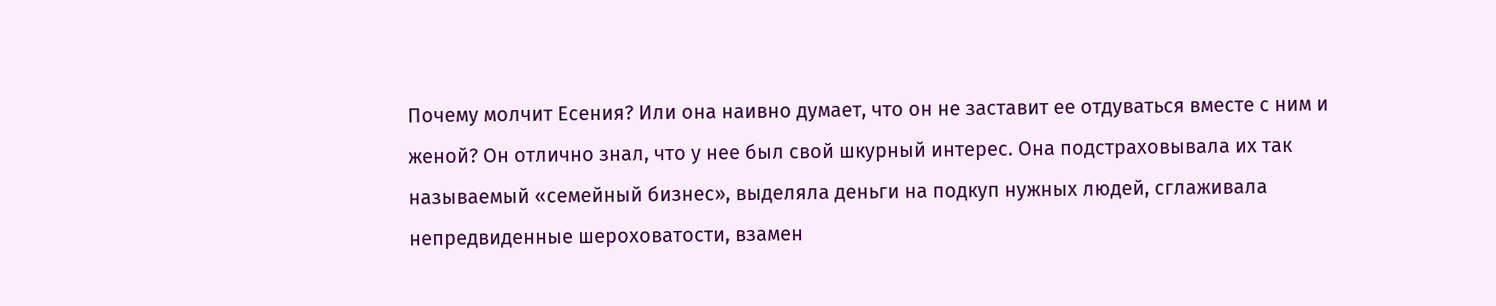Почему молчит Есения? Или она наивно думает, что он не заставит ее отдуваться вместе с ним и женой? Он отлично знал, что у нее был свой шкурный интерес. Она подстраховывала их так называемый «семейный бизнес», выделяла деньги на подкуп нужных людей, сглаживала непредвиденные шероховатости, взамен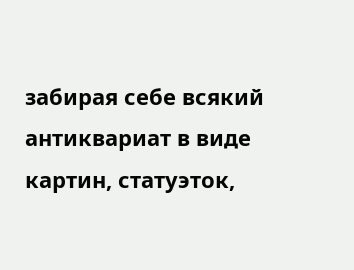забирая себе всякий антиквариат в виде картин, статуэток,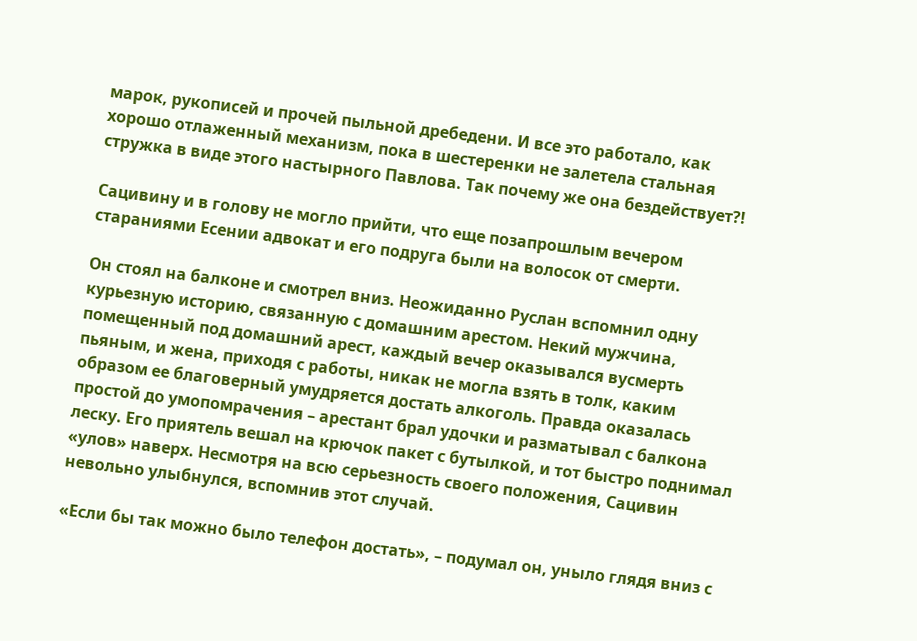марок, рукописей и прочей пыльной дребедени. И все это работало, как хорошо отлаженный механизм, пока в шестеренки не залетела стальная стружка в виде этого настырного Павлова. Так почему же она бездействует?!

Сацивину и в голову не могло прийти, что еще позапрошлым вечером стараниями Есении адвокат и его подруга были на волосок от смерти.

Он стоял на балконе и смотрел вниз. Неожиданно Руслан вспомнил одну курьезную историю, связанную с домашним арестом. Некий мужчина, помещенный под домашний арест, каждый вечер оказывался вусмерть пьяным, и жена, приходя с работы, никак не могла взять в толк, каким образом ее благоверный умудряется достать алкоголь. Правда оказалась простой до умопомрачения – арестант брал удочки и разматывал с балкона леску. Его приятель вешал на крючок пакет с бутылкой, и тот быстро поднимал «улов» наверх. Несмотря на всю серьезность своего положения, Сацивин невольно улыбнулся, вспомнив этот случай.

«Если бы так можно было телефон достать», – подумал он, уныло глядя вниз с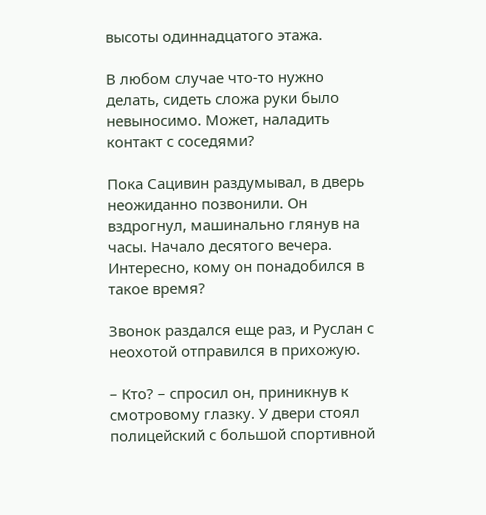высоты одиннадцатого этажа.

В любом случае что-то нужно делать, сидеть сложа руки было невыносимо. Может, наладить контакт с соседями?

Пока Сацивин раздумывал, в дверь неожиданно позвонили. Он вздрогнул, машинально глянув на часы. Начало десятого вечера. Интересно, кому он понадобился в такое время?

Звонок раздался еще раз, и Руслан с неохотой отправился в прихожую.

– Кто? – спросил он, приникнув к смотровому глазку. У двери стоял полицейский с большой спортивной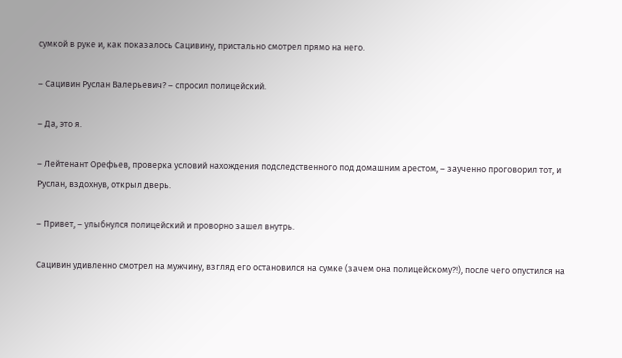сумкой в руке и, как показалось Сацивину, пристально смотрел прямо на него.

– Сацивин Руслан Валерьевич? – спросил полицейский.

– Да, это я.

– Лейтенант Орефьев, проверка условий нахождения подследственного под домашним арестом, – заученно проговорил тот, и Руслан, вздохнув, открыл дверь.

– Привет, – улыбнулся полицейский и проворно зашел внутрь.

Сацивин удивленно смотрел на мужчину, взгляд его остановился на сумке (зачем она полицейскому?!), после чего опустился на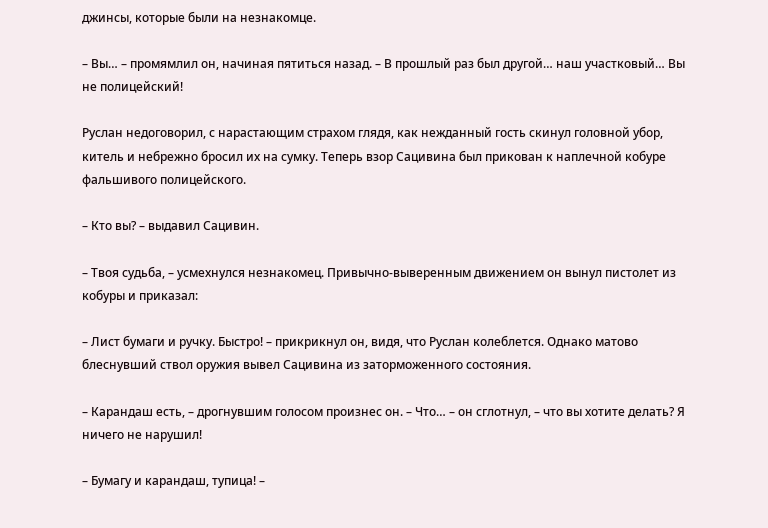джинсы, которые были на незнакомце.

– Вы… – промямлил он, начиная пятиться назад. – В прошлый раз был другой… наш участковый… Вы не полицейский!

Руслан недоговорил, с нарастающим страхом глядя, как нежданный гость скинул головной убор, китель и небрежно бросил их на сумку. Теперь взор Сацивина был прикован к наплечной кобуре фальшивого полицейского.

– Кто вы? – выдавил Сацивин.

– Твоя судьба, – усмехнулся незнакомец. Привычно-выверенным движением он вынул пистолет из кобуры и приказал:

– Лист бумаги и ручку. Быстро! – прикрикнул он, видя, что Руслан колеблется. Однако матово блеснувший ствол оружия вывел Сацивина из заторможенного состояния.

– Карандаш есть, – дрогнувшим голосом произнес он. – Что… – он сглотнул, – что вы хотите делать? Я ничего не нарушил!

– Бумагу и карандаш, тупица! –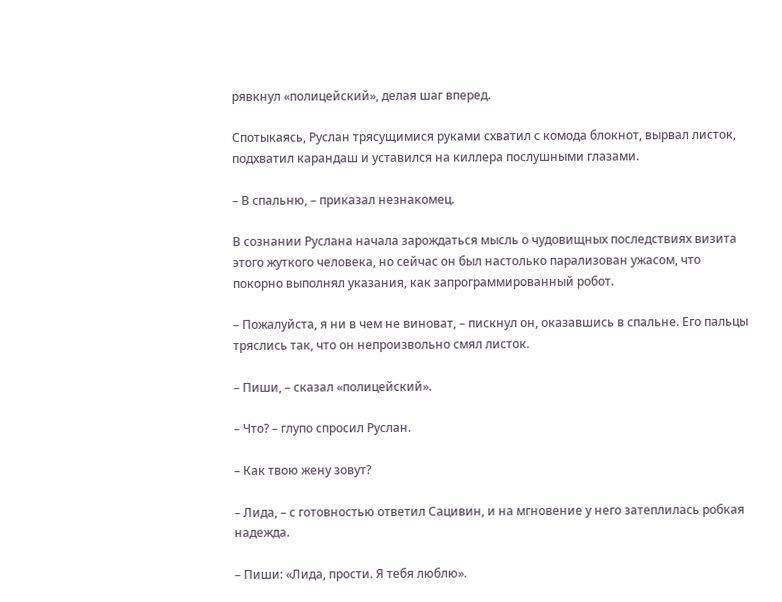рявкнул «полицейский», делая шаг вперед.

Спотыкаясь, Руслан трясущимися руками схватил с комода блокнот, вырвал листок, подхватил карандаш и уставился на киллера послушными глазами.

– В спальню, – приказал незнакомец.

В сознании Руслана начала зарождаться мысль о чудовищных последствиях визита этого жуткого человека, но сейчас он был настолько парализован ужасом, что покорно выполнял указания, как запрограммированный робот.

– Пожалуйста, я ни в чем не виноват, – пискнул он, оказавшись в спальне. Его пальцы тряслись так, что он непроизвольно смял листок.

– Пиши, – сказал «полицейский».

– Что? – глупо спросил Руслан.

– Как твою жену зовут?

– Лида, – с готовностью ответил Сацивин, и на мгновение у него затеплилась робкая надежда.

– Пиши: «Лида, прости. Я тебя люблю».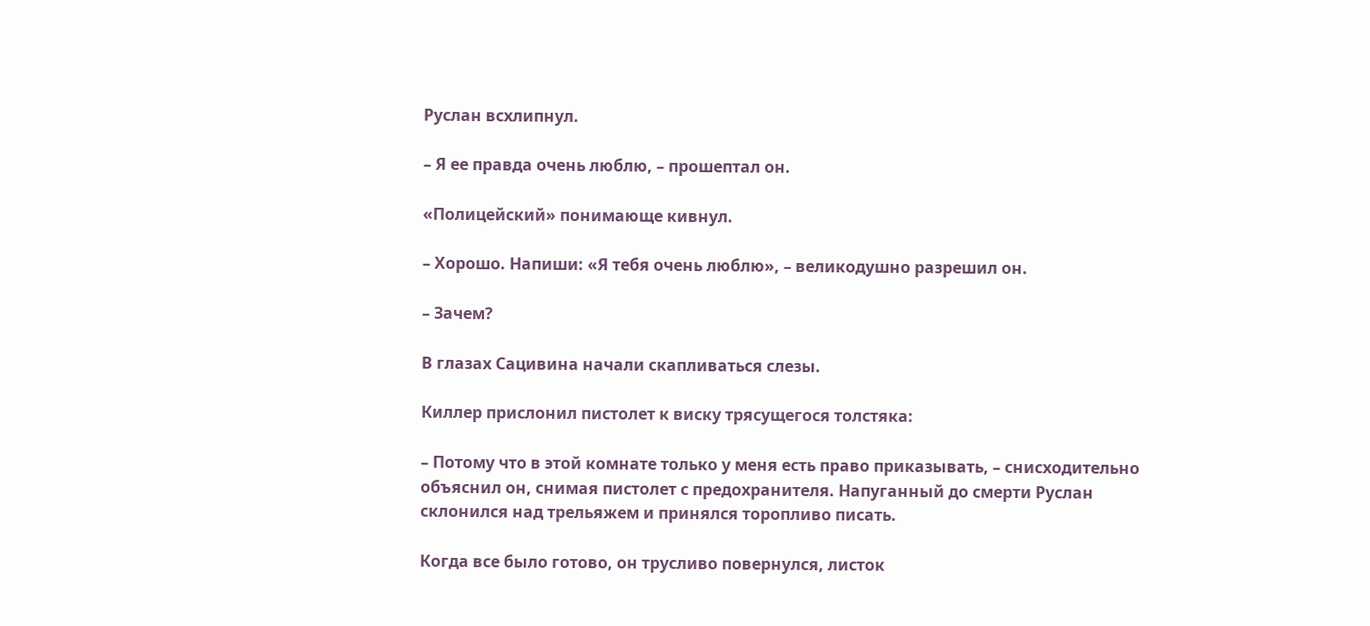Руслан всхлипнул.

– Я ее правда очень люблю, – прошептал он.

«Полицейский» понимающе кивнул.

– Хорошо. Напиши: «Я тебя очень люблю», – великодушно разрешил он.

– Зачем?

В глазах Сацивина начали скапливаться слезы.

Киллер прислонил пистолет к виску трясущегося толстяка:

– Потому что в этой комнате только у меня есть право приказывать, – снисходительно объяснил он, снимая пистолет с предохранителя. Напуганный до смерти Руслан склонился над трельяжем и принялся торопливо писать.

Когда все было готово, он трусливо повернулся, листок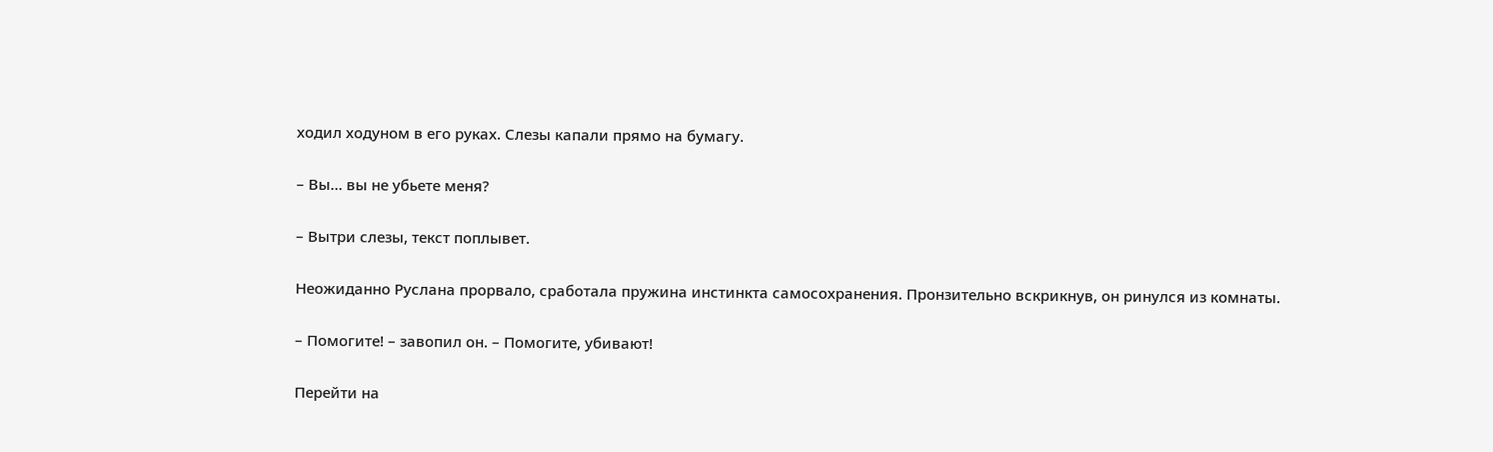ходил ходуном в его руках. Слезы капали прямо на бумагу.

– Вы… вы не убьете меня?

– Вытри слезы, текст поплывет.

Неожиданно Руслана прорвало, сработала пружина инстинкта самосохранения. Пронзительно вскрикнув, он ринулся из комнаты.

– Помогите! – завопил он. – Помогите, убивают!

Перейти на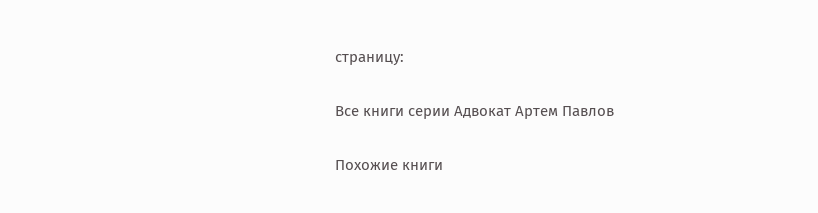страницу:

Все книги серии Адвокат Артем Павлов

Похожие книги